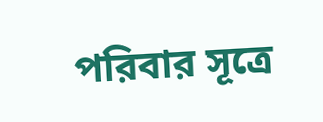পরিবার সূত্রে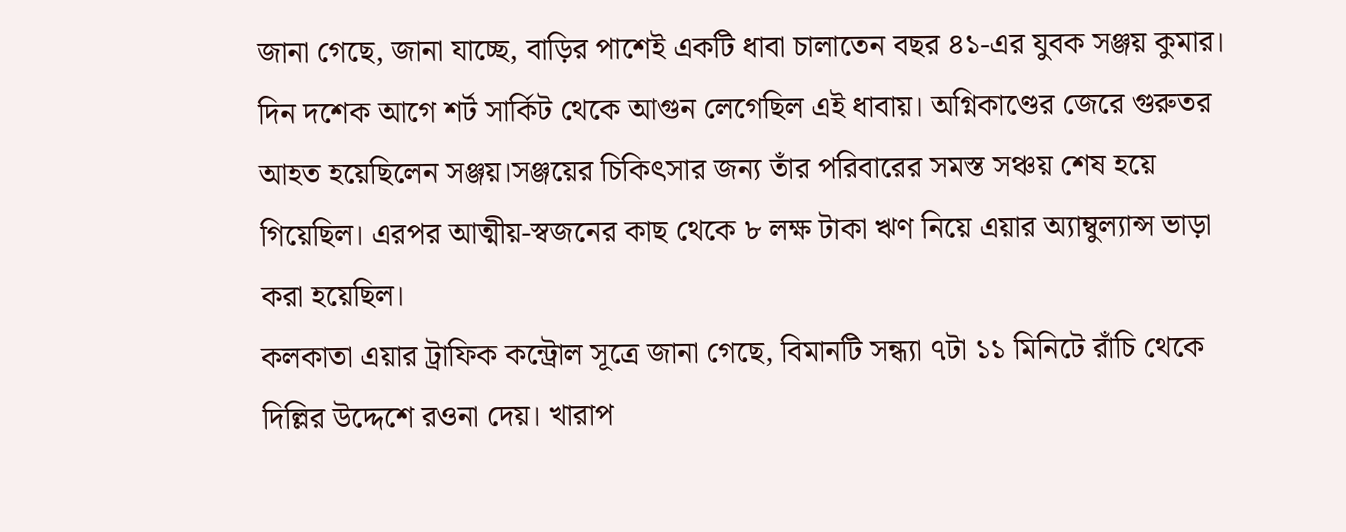জানা গেছে, জানা যাচ্ছে, বাড়ির পাশেই একটি ধাবা চালাতেন বছর ৪১-এর যুবক সঞ্জয় কুমার। দিন দশেক আগে শর্ট সার্কিট থেকে আগুন লেগেছিল এই ধাবায়। অগ্নিকাণ্ডের জেরে গুরুতর আহত হয়েছিলেন সঞ্জয়।সঞ্জয়ের চিকিৎসার জন্য তাঁর পরিবারের সমস্ত সঞ্চয় শেষ হয়ে গিয়েছিল। এরপর আত্মীয়-স্বজনের কাছ থেকে ৮ লক্ষ টাকা ঋণ নিয়ে এয়ার অ্যাম্বুল্যান্স ভাড়া করা হয়েছিল।
কলকাতা এয়ার ট্রাফিক কন্ট্রোল সূত্রে জানা গেছে, বিমানটি সন্ধ্যা ৭টা ১১ মিনিটে রাঁচি থেকে দিল্লির উদ্দেশে রওনা দেয়। খারাপ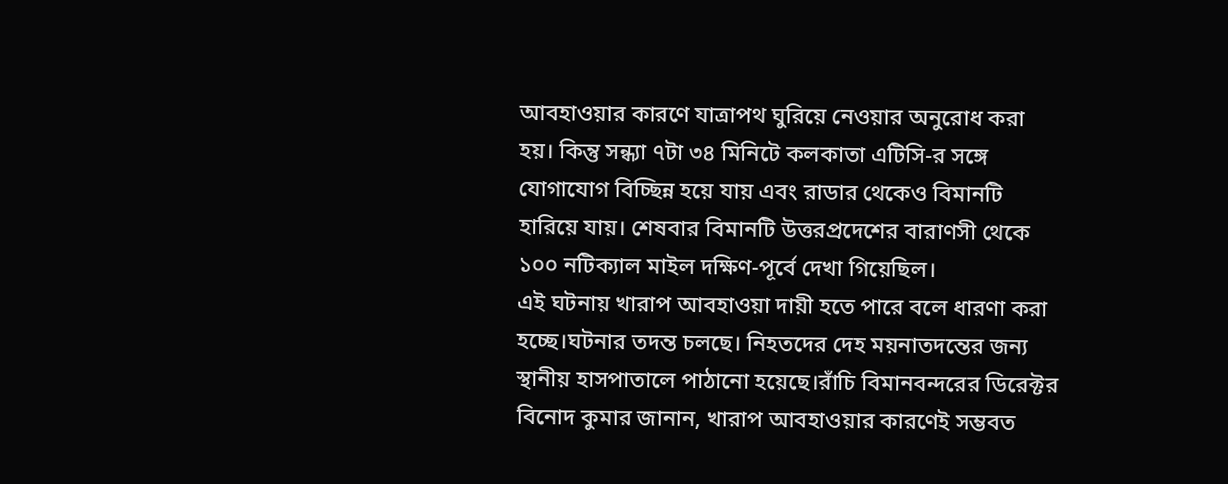আবহাওয়ার কারণে যাত্রাপথ ঘুরিয়ে নেওয়ার অনুরোধ করা হয়। কিন্তু সন্ধ্যা ৭টা ৩৪ মিনিটে কলকাতা এটিসি-র সঙ্গে যোগাযোগ বিচ্ছিন্ন হয়ে যায় এবং রাডার থেকেও বিমানটি হারিয়ে যায়। শেষবার বিমানটি উত্তরপ্রদেশের বারাণসী থেকে ১০০ নটিক্যাল মাইল দক্ষিণ-পূর্বে দেখা গিয়েছিল।
এই ঘটনায় খারাপ আবহাওয়া দায়ী হতে পারে বলে ধারণা করা হচ্ছে।ঘটনার তদন্ত চলছে। নিহতদের দেহ ময়নাতদন্তের জন্য স্থানীয় হাসপাতালে পাঠানো হয়েছে।রাঁচি বিমানবন্দরের ডিরেক্টর বিনোদ কুমার জানান, খারাপ আবহাওয়ার কারণেই সম্ভবত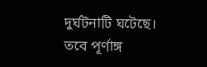দুর্ঘটনাটি ঘটেছে। তবে পূর্ণাঙ্গ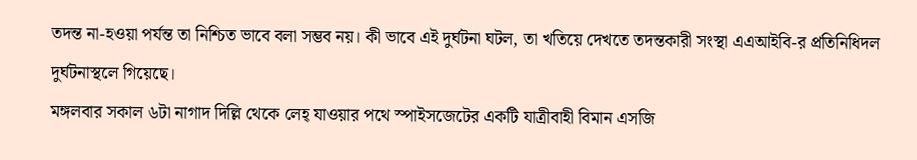তদন্ত না-হওয়া পর্যন্ত তা নিশ্চিত ভাবে বলা সম্ভব নয়। কী ভাবে এই দুর্ঘটনা ঘটল, তা খতিয়ে দেখতে তদন্তকারী সংস্থা এএআইবি-র প্রতিনিধিদল দুর্ঘটনাস্থলে গিয়েছে।
মঙ্গলবার সকাল ৬টা নাগাদ দিল্লি থেকে লেহ্ যাওয়ার পথে স্পাইসজেটের একটি যাত্রীবাহী বিমান এসজি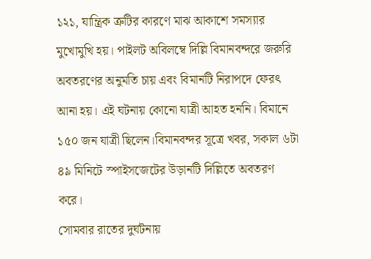১২১, যান্ত্রিক ত্রুটির কারণে মাঝ আকাশে সমস্যার মুখোমুখি হয়। পাইলট অবিলম্বে দিল্লি বিমানবন্দরে জরুরি অবতরণের অনুমতি চায় এবং বিমানটি নিরাপদে ফেরৎ আনা হয়। এই ঘটনায় কোনো যাত্রী আহত হননি। বিমানে ১৫০ জন যাত্রী ছিলেন।বিমানবন্দর সূত্রে খবর, সকাল ৬টা ৪৯ মিনিটে স্পাইসজেটের উড়ানটি দিল্লিতে অবতরণ করে।
সোমবার রাতের দুর্ঘটনায়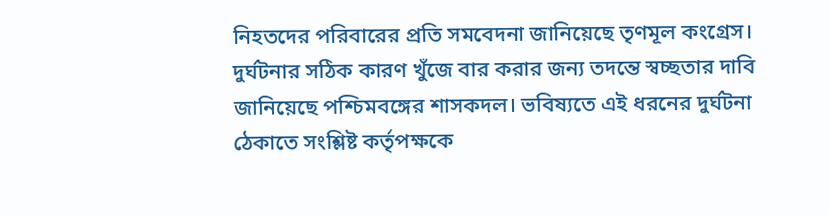নিহতদের পরিবারের প্রতি সমবেদনা জানিয়েছে তৃণমূল কংগ্রেস। দুর্ঘটনার সঠিক কারণ খুঁজে বার করার জন্য তদন্তে স্বচ্ছতার দাবি জানিয়েছে পশ্চিমবঙ্গের শাসকদল। ভবিষ্যতে এই ধরনের দুর্ঘটনা ঠেকাতে সংশ্লিষ্ট কর্তৃপক্ষকে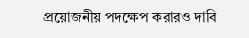প্রয়োজনীয় পদক্ষেপ করারও দাবি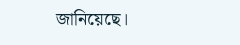জানিয়েছে।